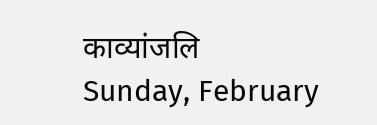काव्यांजलि
Sunday, February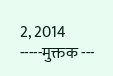2, 2014
-----मुक्तक ---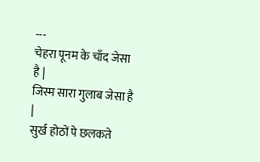---
चेहरा पूनम के चाँद जेसा है |
जिस्म सारा गुलाब जेसा है |
सुर्ख होठों पे छलकते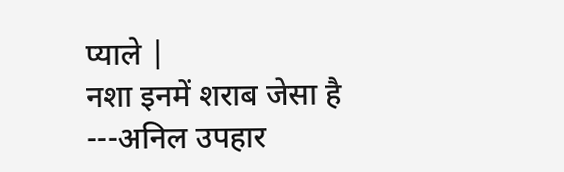प्याले |
नशा इनमें शराब जेसा है
---अनिल उपहार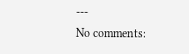---
No comments: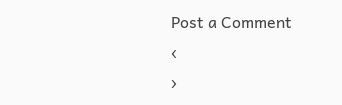Post a Comment
‹
›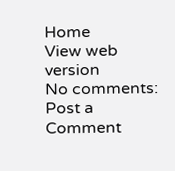Home
View web version
No comments:
Post a Comment